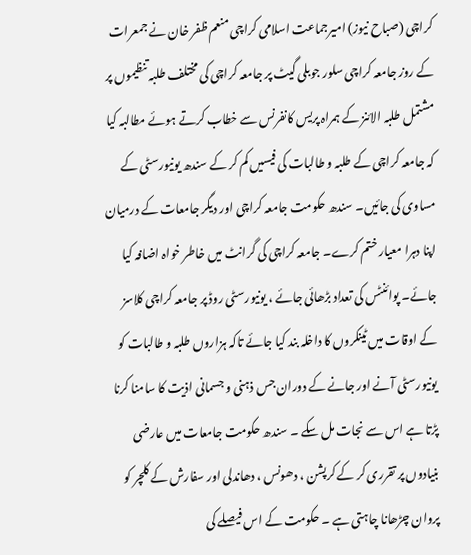کراچی (صباح نیوز) امیرجماعت اسلامی کراچی منعم ظفر خان نے جمعرات کے روز جامعہ کراچی سلور جوبلی گیٹ پر جامعہ کراچی کی مختلف طلبہ تنظیموں پر مشتمل طلبہ الائنز کے ہمراہ پریس کانفرنس سے خطاب کرتے ہوئے مطالبہ کیا کہ جامعہ کراچی کے طلبہ و طالبات کی فیسیں کم کر کے سندھ یونیورسٹی کے مساوی کی جائیں۔ سندھ حکومت جامعہ کراچی اور دیگر جامعات کے درمیان اپنا دہرا معیار ختم کرے۔ جامعہ کراچی کی گرانٹ میں خاطر خواہ اضافہ کیا جائے۔ پوائنٹس کی تعداد بڑھائی جائے ، یونیورسٹی روڈ پر جامعہ کراچی کلاسز کے اوقات میں ٹینکروں کا داخلہ بند کیا جائے تاکہ ہزاروں طلبہ و طالبات کو یونیورسٹی آنے اور جانے کے دوران جس ذہنی و جسمانی اذیت کا سامنا کرنا پڑتا ہے اس سے نجات مل سکے ۔ سندھ حکومت جامعات میں عارضی بنیادوں پر تقرری کر کے کرپشن ، دھونس ، دھاندلی اور سفارش کے کلچر کو پروان چڑھانا چاہتی ہے ۔ حکومت کے اس فیصلے کی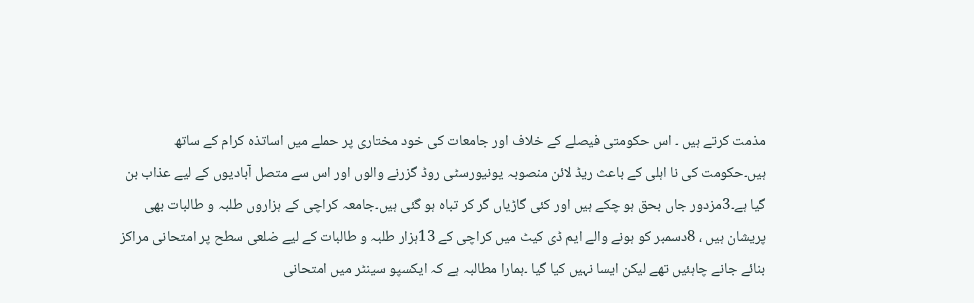مذمت کرتے ہیں ۔ اس حکومتی فیصلے کے خلاف اور جامعات کی خود مختاری پر حملے میں اساتذہ کرام کے ساتھ ہیں۔حکومت کی نا اہلی کے باعث ریڈ لائن منصوبہ یونیورسٹی روڈ گزرنے والوں اور اس سے متصل آبادیوں کے لیے عذاب بن گیا ہے۔3مزدور جاں بحق ہو چکے ہیں اور کئی گاڑیاں گر کر تباہ ہو گئی ہیں۔جامعہ کراچی کے ہزاروں طلبہ و طالبات بھی پریشان ہیں ، 8دسمبر کو ہونے والے ایم ڈی کیٹ میں کراچی کے 13ہزار طلبہ و طالبات کے لیے ضلعی سطح پر امتحانی مراکز بنائے جانے چاہئیں تھے لیکن ایسا نہیں کیا گیا ۔ہمارا مطالبہ ہے کہ ایکسپو سینٹر میں امتحانی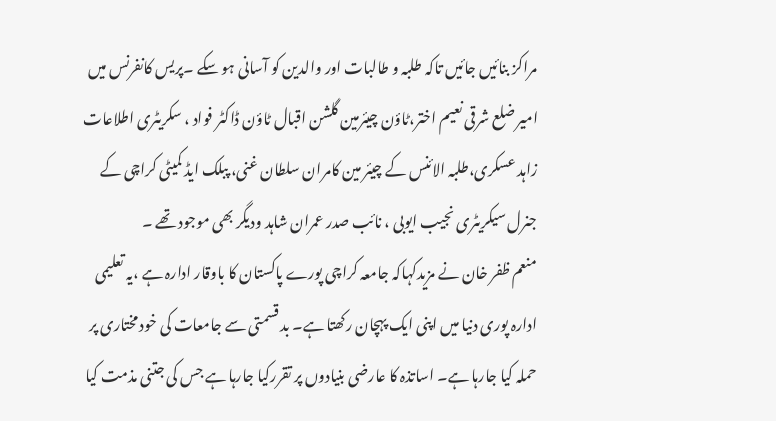مراکز بنائیں جائیں تاکہ طلبہ و طالبات اور والدین کو آسانی ہو سکے ۔پریس کانفرنس میں امیر ضلع شرقی نعیم اختر،ٹاؤن چیئرمین گلشن اقبال ٹاؤن ڈاکٹر فواد ، سکریٹری اطلاعات زاہد عسکری،طلبہ الائنس کے چیئر مین کامران سلطان غنی، پبلک ایڈ کمیٹی کراچی کے جنرل سیکریٹری نجیب ایوبی ، نائب صدر عمران شاہد ودیگر بھی موجود تھے ۔
منعم ظفر خان نے مزیدکہاکہ جامعہ کراچی پورے پاکستان کا باوقار ادارہ ہے ،یہ تعلیمی ادارہ پوری دنیا میں اپنی ایک پہچان رکھتا ہے۔ بد قسمتی سے جامعات کی خود مختاری پر حملہ کیا جارہا ہے۔ اساتذہ کا عارضی بنیادوں پر تقررکیا جارہا ہے جس کی جتنی مذمت کیا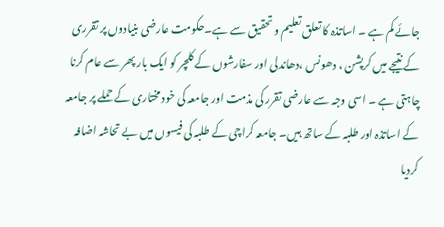جائے کم ہے ۔ اساتذہ کا تعلق تعلیم و تحقیق سے ہے۔حکومت عارضی بنیادوں پر تقرری کے نتیجے میں کرپشن ، دھونس ،دھاندلی اور سفارشوں کے کلچر کو ایک بار پھر سے عام کرنا چاہتی ہے ۔ اسی وجہ سے عارضی تقرر کی مذمت اور جامعہ کی خود مختاری کے حملے پر جامعہ کے اساتذہ اور طلبہ کے ساتھ ہیں۔ جامعہ کراچی کے طلبہ کی فیسوں میں بے تحاشہ اضافہ کردیا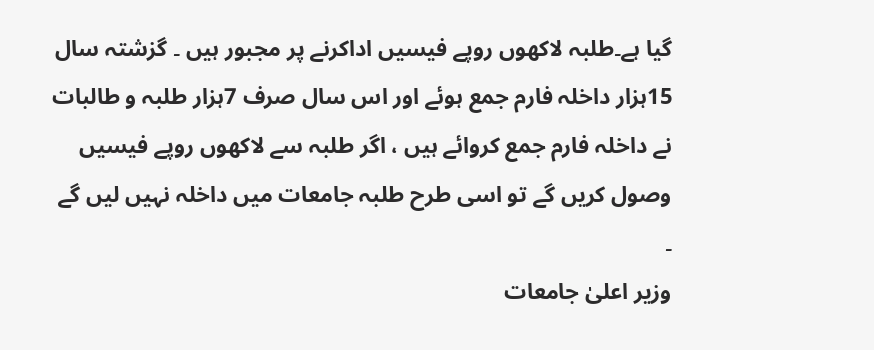گیا ہے۔طلبہ لاکھوں روپے فیسیں اداکرنے پر مجبور ہیں ۔ گزشتہ سال 15ہزار داخلہ فارم جمع ہوئے اور اس سال صرف 7ہزار طلبہ و طالبات نے داخلہ فارم جمع کروائے ہیں ، اگر طلبہ سے لاکھوں روپے فیسیں وصول کریں گے تو اسی طرح طلبہ جامعات میں داخلہ نہیں لیں گے ۔
وزیر اعلیٰ جامعات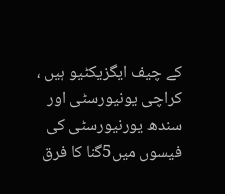کے چیف ایگزیکٹیو ہیں ، کراچی یونیورسٹی اور سندھ یورنیورسٹی کی فیسوں میں5گنا کا فرق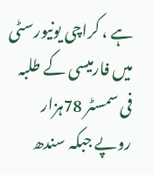ہے ، کراچی یونیورسٹی میں فارمیسی کے طلبہ فی سمسٹر 78ہزار روپے جبکہ سندھ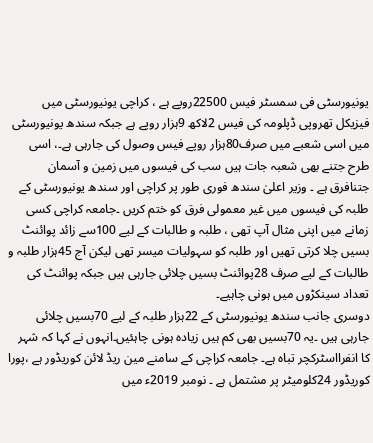یونیورسٹی فی سمسٹر فیس 22500روپے ہے ، کراچی یونیورسٹی میں فیزیکل تھروپی ڈپلومہ کی فیس 2لاکھ 9ہزار روپے ہے جبکہ سندھ یونیورسٹی میں اسی شعبے میں صرف80ہزار روپے فیس وصول کی جارہی ہے۔، اسی طرح جتنے بھی شعبہ جات ہیں سب کی فیسوں میں زمین و آسمان جتنافرق ہے ۔ وزیر اعلیٰ سندھ فوری طور پر کراچی اور سندھ یونیورسٹی کے طلبہ کی فیسوں میں غیر معمولی فرق کو ختم کریں ۔جامعہ کراچی کسی زمانے میں اپنی مثال آپ تھی ، طلبہ و طالبات کے لیے 100سے زائد پوائنٹ بسیں چلا کرتی تھیں اور طلبہ کو سہولیات میسر تھی لیکن آج 45ہزار طلبہ و طالبات کے لیے صرف 28پوائنٹ بسیں چلائی جارہی ہیں جبکہ پوائنٹ کی تعداد سینکڑوں میں ہونی چاہیے۔
دوسری جانب سندھ یونیورسٹی کے 22ہزار طلبہ کے لیے 70بسیں چلائی جارہی ہیں ۔یہ 70بسیں بھی کم ہیں زیادہ ہونی چاہئیں۔انہوں نے کہا کہ شہر کا انفرااسٹرکچر تباہ ہے۔ جامعہ کراچی کے سامنے مین ریڈ لائن کوریڈور ہے ،پورا کوریڈور 24کلومیٹر پر مشتمل ہے ۔ نومبر 2019ء میں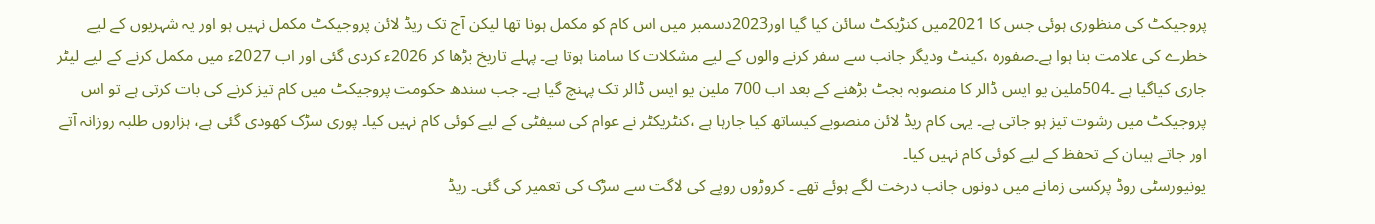پروجیکٹ کی منظوری ہوئی جس کا 2021میں کنڑیکٹ سائن کیا گیا اور2023دسمبر میں اس کام کو مکمل ہونا تھا لیکن آج تک ریڈ لائن پروجیکٹ مکمل نہیں ہو اور یہ شہریوں کے لیے خطرے کی علامت بنا ہوا ہے۔صفورہ ،کینٹ ودیگر جانب سے سفر کرنے والوں کے لیے مشکلات کا سامنا ہوتا ہے۔ پہلے تاریخ بڑھا کر 2026ء کردی گئی اور اب 2027ء میں مکمل کرنے کے لیے لیٹر جاری کیاگیا ہے ۔504ملین یو ایس ڈالر کا منصوبہ بجٹ بڑھنے کے بعد اب 700 ملین یو ایس ڈالر تک پہنچ گیا ہے۔ جب سندھ حکومت پروجیکٹ میں کام تیز کرنے کی بات کرتی ہے تو اس پروجیکٹ میں رشوت تیز ہو جاتی ہے۔ یہی کام ریڈ لائن منصوبے کیساتھ کیا جارہا ہے ،کنٹریکٹر نے عوام کی سیفٹی کے لیے کوئی کام نہیں کیا۔ پوری سڑک کھودی گئی ہے، ہزاروں طلبہ روزانہ آتے اور جاتے ہیںان کے تحفظ کے لیے کوئی کام نہیں کیا۔
یونیورسٹی روڈ پرکسی زمانے میں دونوں جانب درخت لگے ہوئے تھے ۔ کروڑوں روپے کی لاگت سے سڑک کی تعمیر کی گئی۔ ریڈ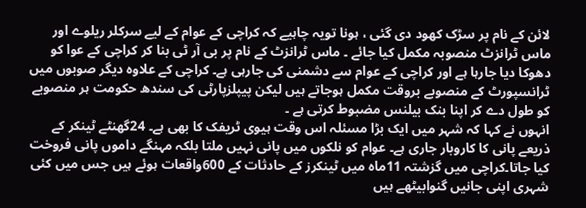لائن کے نام پر سڑک کھود دی گئی ، ہونا تویہ چاہیے کہ کراچی کے عوام کے لیے سرکلر ریلوے اور ماس ٹرانزٹ منصوبہ مکمل کیا جائے ۔ ماس ٹرانزٹ کے نام پر بی آر ٹی بنا کر کراچی کے عوا کو دھوکا دیا جارہا ہے اور کراچی کے عوام سے دشمنی کی جارہی ہے۔ کراچی کے علاوہ دیگر صوبوں میں ٹرانسپورٹ کے منصوبے بروقت مکمل ہوجاتے ہیں لیکن پیپلزپارٹی کی سندھ حکومت ہر منصوبے کو طول دے کر اپنا بنک بیلنس مضبوط کرتی ہے ۔
انہوں نے کہا کہ شہر میں ایک بڑا مسئلہ اس وقت ہیوی ٹریفک کا بھی ہے۔ 24گھنٹے ٹینکر کے ذریعے پانی کا کاروبار جاری ہے۔ عوام کو نلکوں میں پانی نہیں ملتا بلکہ مہنگے داموں پانی فروخت کیا جاتا۔کراچی میں گزشتہ 11ماہ میں ٹینکرز کے حادثات کے 600واقعات ہوئے ہیں جس میں کئی شہری اپنی جانیں گنوابیٹھے ہیں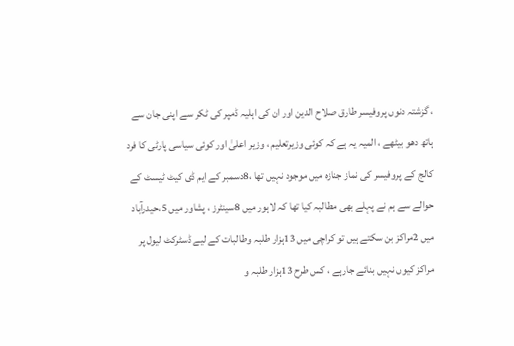، گزشتہ دنوں پروفیسر طارق صلاح الدین اور ان کی اہلیہ ڈمپر کی ٹکر سے اپنی جان سے ہاتھ دھو بیٹھے ، المیہ یہ ہے کہ کوئی وزیرتعلیم ، وزیر اعلیٰ اور کوئی سیاسی پارٹی کا فرد کالج کے پروفیسر کی نماز جنازہ میں موجود نہیں تھا ،8دسمبر کے ایم ڈی کیٹ ٹیسٹ کے حوالے سے ہم نے پہلے بھی مطالبہ کیا تھا کہ لاہور میں 8سینٹرز ، پشاور میں 5،حیدرآباد میں 2مراکز بن سکتے ہیں تو کراچی میں 13ہزار طلبہ وطالبات کے لیے ڈسٹرکٹ لیول پر مراکز کیوں نہیں بنائے جارہے ، کس طرح 13ہزار طلبہ و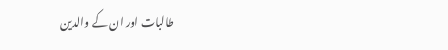طالبات اور ان کے والدین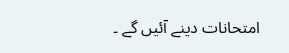امتحانات دینے آئیں گے ۔